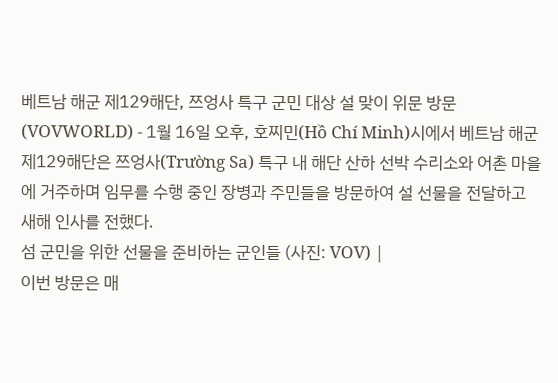베트남 해군 제129해단, 쯔엉사 특구 군민 대상 설 맞이 위문 방문
(VOVWORLD) - 1월 16일 오후, 호찌민(Hồ Chí Minh)시에서 베트남 해군 제129해단은 쯔엉사(Trường Sa) 특구 내 해단 산하 선박 수리소와 어촌 마을에 거주하며 임무를 수행 중인 장병과 주민들을 방문하여 설 선물을 전달하고 새해 인사를 전했다.
섬 군민을 위한 선물을 준비하는 군인들 (사진: VOV) |
이번 방문은 매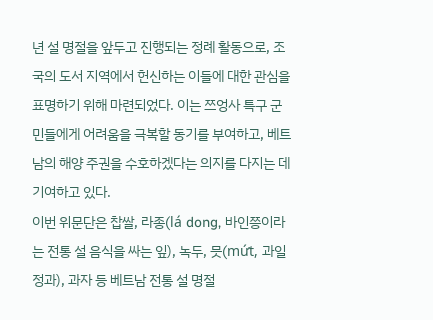년 설 명절을 앞두고 진행되는 정례 활동으로, 조국의 도서 지역에서 헌신하는 이들에 대한 관심을 표명하기 위해 마련되었다. 이는 쯔엉사 특구 군민들에게 어려움을 극복할 동기를 부여하고, 베트남의 해양 주권을 수호하겠다는 의지를 다지는 데 기여하고 있다.
이번 위문단은 찹쌀, 라종(lá dong, 바인쯩이라는 전통 설 음식을 싸는 잎), 녹두, 믓(mứt, 과일 정과), 과자 등 베트남 전통 설 명절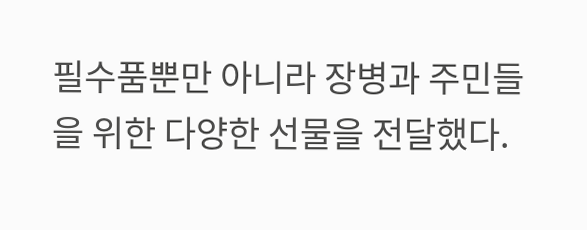필수품뿐만 아니라 장병과 주민들을 위한 다양한 선물을 전달했다.